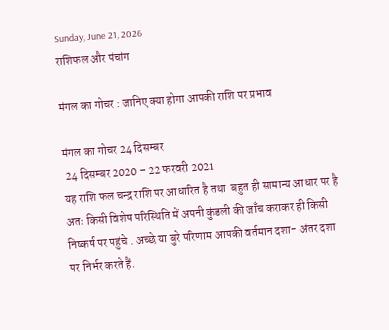Sunday, June 21, 2026
राशिफल और पंचांग

मंगल का गोचर : जानिए क्या होगा आपकी राशि पर प्रभाव

मंगल का गोचर 24 दिसम्बर
 24 दिसम्बर 2020 – 22 फरवरी 2021
यह राशि फल चन्द्र राशि पर आधारित है तथा  बहुत ही सामान्य आधार पर है अतः किसी विशेष परिस्थिति में अपनी कुंडली की जाँच कराकर ही किसी निष्कर्ष पर पहुंचे . अच्छे या बुरे परिणाम आपकी वर्तमान दशा- अंतर दशा पर निर्भर करते हैं.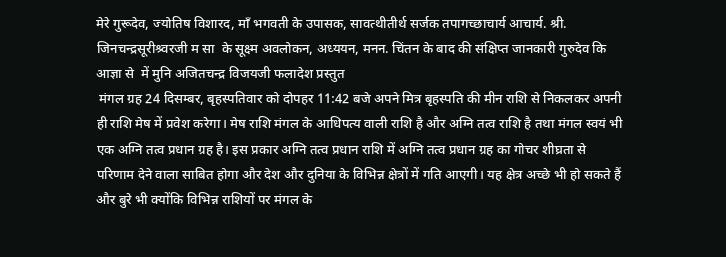मेरे गुरूदेव, ज्योतिष विशारद, माँ भगवती के उपासक, सावत्थीतीर्थ सर्जक तपागच्छाचार्य आचार्य. श्री. जिनचन्द्रसूरीश्र्वरजी म सा  के सूक्ष्म अवलोकन, अध्ययन, मनन. चिंतन के बाद की संक्षिप्त जानकारी गुरुदेव कि आज्ञा से  में मुनि अजितचन्द्र विजयजी फलादेश प्रस्तुत
 मंगल ग्रह 24 दिसम्बर, बृहस्पतिवार को दोपहर 11:42 बजे अपने मित्र बृहस्पति की मीन राशि से निकलकर अपनी ही राशि मेष में प्रवेश करेगा। मेष राशि मंगल के आधिपत्य वाली राशि है और अग्नि तत्व राशि है तथा मंगल स्वयं भी एक अग्नि तत्व प्रधान ग्रह है। इस प्रकार अग्नि तत्व प्रधान राशि में अग्नि तत्व प्रधान ग्रह का गोचर शीघ्रता से परिणाम देने वाला साबित होगा और देश और दुनिया के विभिन्न क्षेत्रों में गति आएगी। यह क्षेत्र अच्छे भी हो सकते हैं और बुरे भी क्योंकि विभिन्न राशियों पर मंगल के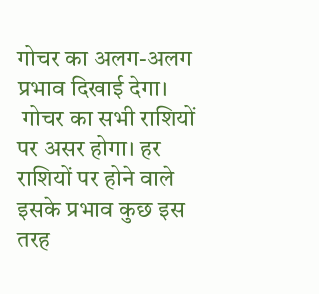गोचर का अलग-अलग प्रभाव दिखाई देगा।
 गोचर का सभी राशियों पर असर होगा। हर राशियों पर होने वाले इसके प्रभाव कुछ इस तरह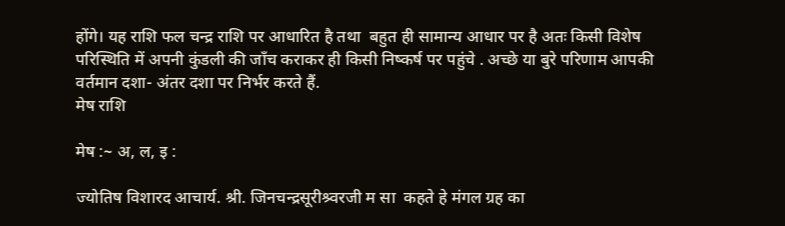होंगे। यह राशि फल चन्द्र राशि पर आधारित है तथा  बहुत ही सामान्य आधार पर है अतः किसी विशेष परिस्थिति में अपनी कुंडली की जाँच कराकर ही किसी निष्कर्ष पर पहुंचे . अच्छे या बुरे परिणाम आपकी वर्तमान दशा- अंतर दशा पर निर्भर करते हैं.
मेष राशि

मेष :~ अ, ल, इ :

ज्योतिष विशारद आचार्य. श्री. जिनचन्द्रसूरीश्र्वरजी म सा  कहते हे मंगल ग्रह का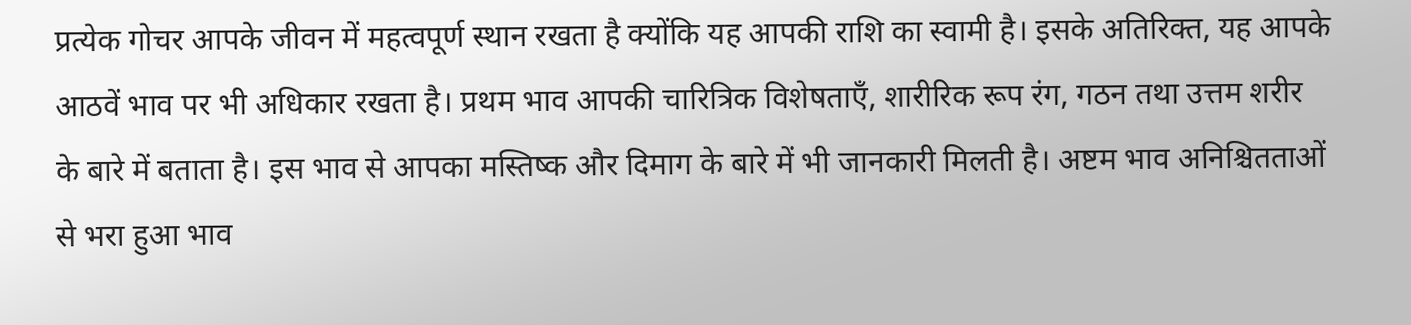प्रत्येक गोचर आपके जीवन में महत्वपूर्ण स्थान रखता है क्योंकि यह आपकी राशि का स्वामी है। इसके अतिरिक्त, यह आपके आठवें भाव पर भी अधिकार रखता है। प्रथम भाव आपकी चारित्रिक विशेषताएँ, शारीरिक रूप रंग, गठन तथा उत्तम शरीर के बारे में बताता है। इस भाव से आपका मस्तिष्क और दिमाग के बारे में भी जानकारी मिलती है। अष्टम भाव अनिश्चितताओं से भरा हुआ भाव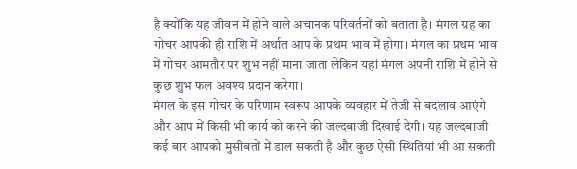है क्योंकि यह जीवन में होने वाले अचानक परिवर्तनों को बताता है। मंगल ग्रह का गोचर आपकी ही राशि में अर्थात आप के प्रथम भाव में होगा। मंगल का प्रथम भाव में गोचर आमतौर पर शुभ नहीं माना जाता लेकिन यहां मंगल अपनी राशि में होने से कुछ शुभ फल अवश्य प्रदान करेगा।
मंगल के इस गोचर के परिणाम स्वरूप आपके व्यवहार में तेजी से बदलाव आएंगे और आप में किसी भी कार्य को करने की जल्दबाजी दिखाई देगी। यह जल्दबाजी कई बार आपको मुसीबतों में डाल सकती है और कुछ ऐसी स्थितियां भी आ सकती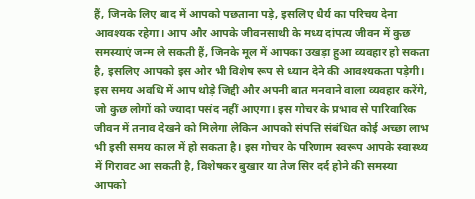हैं, जिनके लिए बाद में आपको पछताना पड़े, इसलिए धैर्य का परिचय देना आवश्यक रहेगा। आप और आपके जीवनसाथी के मध्य दांपत्य जीवन में कुछ समस्याएं जन्म ले सकती हैं, जिनके मूल में आपका उखड़ा हुआ व्यवहार हो सकता है, इसलिए आपको इस ओर भी विशेष रूप से ध्यान देने की आवश्यकता पड़ेगी।
इस समय अवधि में आप थोड़े जिद्दी और अपनी बात मनवाने वाला व्यवहार करेंगे, जो कुछ लोगों को ज्यादा पसंद नहीं आएगा। इस गोचर के प्रभाव से पारिवारिक जीवन में तनाव देखने को मिलेगा लेकिन आपको संपत्ति संबंधित कोई अच्छा लाभ भी इसी समय काल में हो सकता है। इस गोचर के परिणाम स्वरूप आपके स्वास्थ्य में गिरावट आ सकती है, विशेषकर बुखार या तेज सिर दर्द होने की समस्या आपको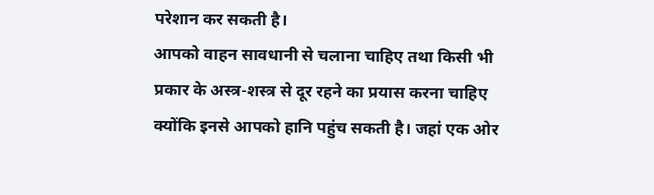परेशान कर सकती है।
आपको वाहन सावधानी से चलाना चाहिए तथा किसी भी प्रकार के अस्त्र-शस्त्र से दूर रहने का प्रयास करना चाहिए क्योंकि इनसे आपको हानि पहुंच सकती है। जहां एक ओर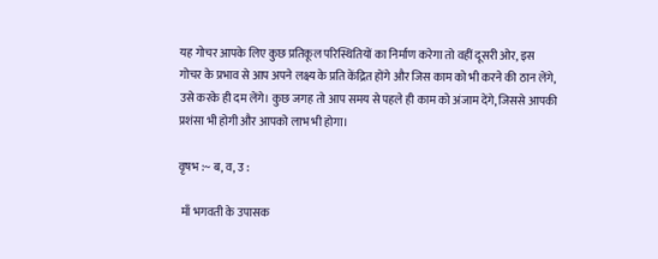यह गोचर आपके लिए कुछ प्रतिकूल परिस्थितियों का निर्माण करेगा तो वहीं दूसरी ओर, इस गोचर के प्रभाव से आप अपने लक्ष्य के प्रति केंद्रित होंगे और जिस काम को भी करने की ठान लेंगे, उसे करके ही दम लेंगे। कुछ जगह तो आप समय से पहले ही काम को अंजाम देंगे, जिससे आपकी प्रशंसा भी होगी और आपको लाभ भी होगा।

वृषभ :~ ब, व, उ :

 माँ भगवती के उपासक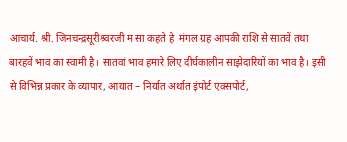आचार्य. श्री. जिनचन्द्रसूरीश्र्वरजी म सा कहते हे  मंगल ग्रह आपकी राशि से सातवें तथा बारहवें भाव का स्वामी है। सातवां भाव हमारे लिए दीर्घकालीन साझेदारियों का भाव है। इसी से विभिन्न प्रकार के व्यापार, आयात – निर्यात अर्थात इंपोर्ट एक्सपोर्ट,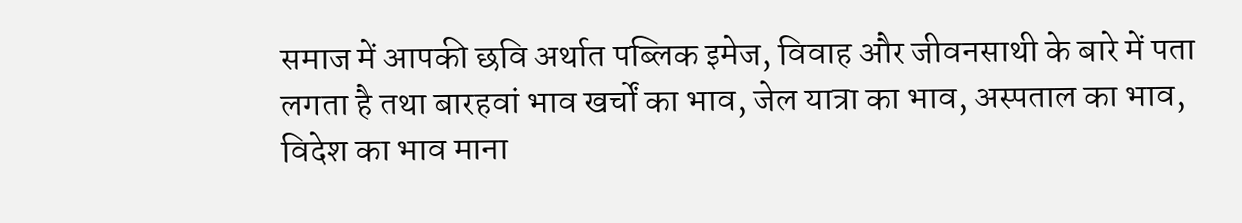समाज में आपकी छवि अर्थात पब्लिक इमेज, विवाह और जीवनसाथी के बारे में पता लगता है तथा बारहवां भाव खर्चों का भाव, जेल यात्रा का भाव, अस्पताल का भाव, विदेश का भाव माना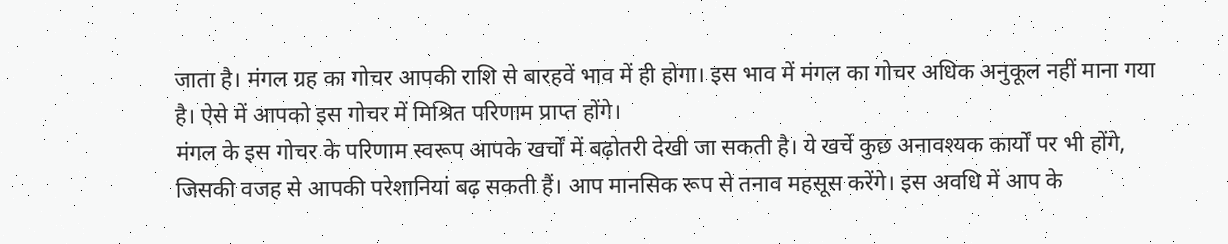जाता है। मंगल ग्रह का गोचर आपकी राशि से बारहवें भाव में ही होगा। इस भाव में मंगल का गोचर अधिक अनुकूल नहीं माना गया है। ऐसे में आपको इस गोचर में मिश्रित परिणाम प्राप्त होंगे।
मंगल के इस गोचर के परिणाम स्वरूप आपके खर्चों में बढ़ोतरी देखी जा सकती है। ये खर्चे कुछ अनावश्यक कार्यों पर भी होंगे, जिसकी वजह से आपकी परेशानियां बढ़ सकती हैं। आप मानसिक रूप से तनाव महसूस करेंगे। इस अवधि में आप के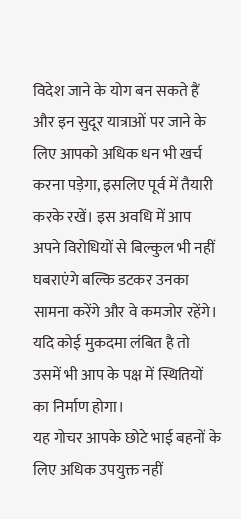विदेश जाने के योग बन सकते हैं और इन सुदूर यात्राओं पर जाने के लिए आपको अधिक धन भी खर्च करना पड़ेगा, इसलिए पूर्व में तैयारी करके रखें। इस अवधि में आप अपने विरोधियों से बिल्कुल भी नहीं घबराएंगे बल्कि डटकर उनका सामना करेंगे और वे कमजोर रहेंगे। यदि कोई मुकदमा लंबित है तो उसमें भी आप के पक्ष में स्थितियों का निर्माण होगा।
यह गोचर आपके छोटे भाई बहनों के लिए अधिक उपयुक्त नहीं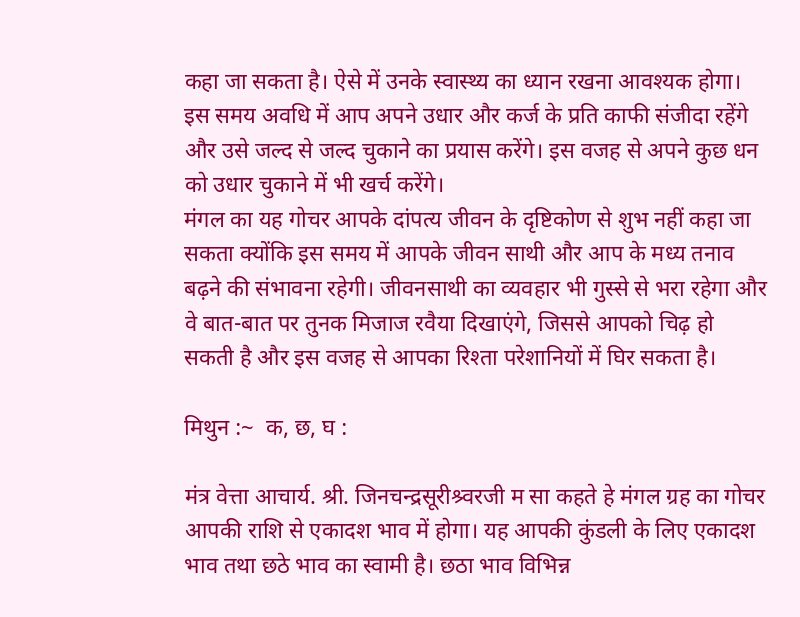कहा जा सकता है। ऐसे में उनके स्वास्थ्य का ध्यान रखना आवश्यक होगा। इस समय अवधि में आप अपने उधार और कर्ज के प्रति काफी संजीदा रहेंगे और उसे जल्द से जल्द चुकाने का प्रयास करेंगे। इस वजह से अपने कुछ धन को उधार चुकाने में भी खर्च करेंगे।
मंगल का यह गोचर आपके दांपत्य जीवन के दृष्टिकोण से शुभ नहीं कहा जा सकता क्योंकि इस समय में आपके जीवन साथी और आप के मध्य तनाव बढ़ने की संभावना रहेगी। जीवनसाथी का व्यवहार भी गुस्से से भरा रहेगा और वे बात-बात पर तुनक मिजाज रवैया दिखाएंगे, जिससे आपको चिढ़ हो सकती है और इस वजह से आपका रिश्ता परेशानियों में घिर सकता है।

मिथुन :~  क, छ, घ :

मंत्र वेत्ता आचार्य. श्री. जिनचन्द्रसूरीश्र्वरजी म सा कहते हे मंगल ग्रह का गोचर आपकी राशि से एकादश भाव में होगा। यह आपकी कुंडली के लिए एकादश भाव तथा छठे भाव का स्वामी है। छठा भाव विभिन्न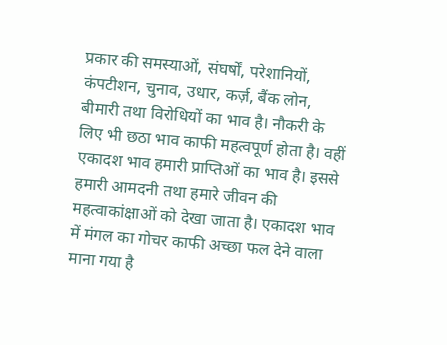प्रकार की समस्याओं, संघर्षों, परेशानियों, कंपटीशन, चुनाव, उधार, कर्ज़, बैंक लोन, बीमारी तथा विरोधियों का भाव है। नौकरी के लिए भी छठा भाव काफी महत्वपूर्ण होता है। वहीं एकादश भाव हमारी प्राप्तिओं का भाव है। इससे हमारी आमदनी तथा हमारे जीवन की महत्वाकांक्षाओं को देखा जाता है। एकादश भाव में मंगल का गोचर काफी अच्छा फल देने वाला माना गया है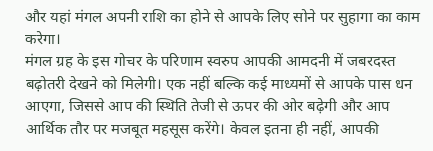और यहां मंगल अपनी राशि का होने से आपके लिए सोने पर सुहागा का काम करेगा।
मंगल ग्रह के इस गोचर के परिणाम स्वरुप आपकी आमदनी में जबरदस्त बढ़ोतरी देखने को मिलेगी। एक नहीं बल्कि कई माध्यमों से आपके पास धन आएगा, जिससे आप की स्थिति तेजी से ऊपर की ओर बढ़ेगी और आप आर्थिक तौर पर मजबूत महसूस करेंगे। केवल इतना ही नहीं, आपकी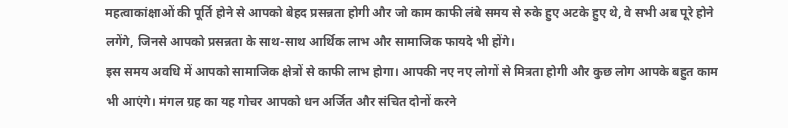महत्वाकांक्षाओं की पूर्ति होने से आपको बेहद प्रसन्नता होगी और जो काम काफी लंबे समय से रुके हुए अटके हुए थे, वे सभी अब पूरे होने लगेंगे, जिनसे आपको प्रसन्नता के साथ-साथ आर्थिक लाभ और सामाजिक फायदे भी होंगे।
इस समय अवधि में आपको सामाजिक क्षेत्रों से काफी लाभ होगा। आपकी नए नए लोगों से मित्रता होगी और कुछ लोग आपके बहुत काम भी आएंगे। मंगल ग्रह का यह गोचर आपको धन अर्जित और संचित दोनों करने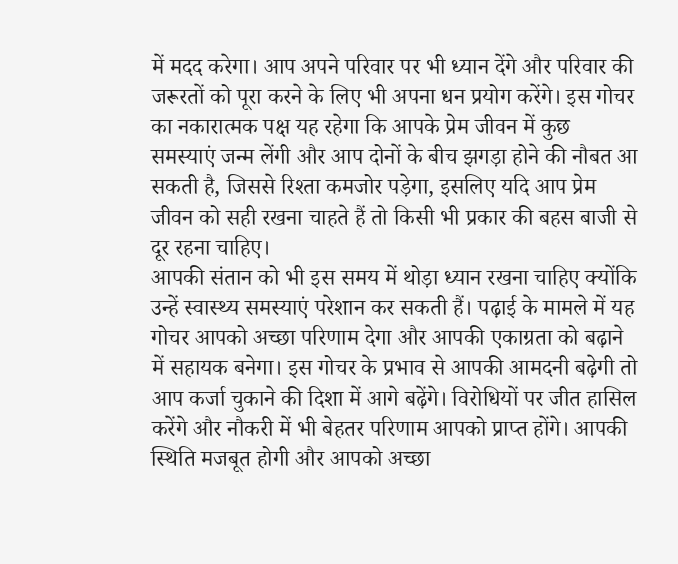में मदद करेगा। आप अपने परिवार पर भी ध्यान देंगे और परिवार की जरूरतों को पूरा करने के लिए भी अपना धन प्रयोग करेंगे। इस गोचर का नकारात्मक पक्ष यह रहेगा कि आपके प्रेम जीवन में कुछ समस्याएं जन्म लेंगी और आप दोनों के बीच झगड़ा होने की नौबत आ सकती है, जिससे रिश्ता कमजोर पड़ेगा, इसलिए यदि आप प्रेम जीवन को सही रखना चाहते हैं तो किसी भी प्रकार की बहस बाजी से दूर रहना चाहिए।
आपकी संतान को भी इस समय में थोड़ा ध्यान रखना चाहिए क्योंकि उन्हें स्वास्थ्य समस्याएं परेशान कर सकती हैं। पढ़ाई के मामले में यह गोचर आपको अच्छा परिणाम देगा और आपकी एकाग्रता को बढ़ाने में सहायक बनेगा। इस गोचर के प्रभाव से आपकी आमदनी बढ़ेगी तो आप कर्जा चुकाने की दिशा में आगे बढ़ेंगे। विरोधियों पर जीत हासिल करेंगे और नौकरी में भी बेहतर परिणाम आपको प्राप्त होंगे। आपकी स्थिति मजबूत होगी और आपको अच्छा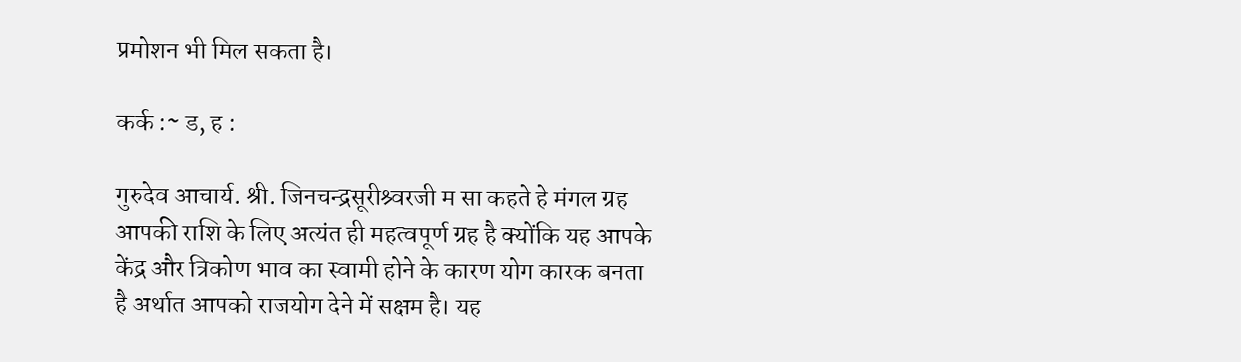प्रमोशन भी मिल सकता है।

कर्क :~ ड, ह :

गुरुदेव आचार्य. श्री. जिनचन्द्रसूरीश्र्वरजी म सा कहते हे मंगल ग्रह आपकी राशि के लिए अत्यंत ही महत्वपूर्ण ग्रह है क्योंकि यह आपके केंद्र और त्रिकोण भाव का स्वामी होने के कारण योग कारक बनता है अर्थात आपको राजयोग देने में सक्षम है। यह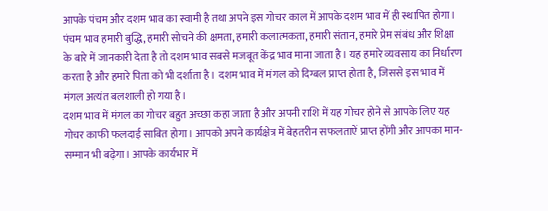आपके पंचम और दशम भाव का स्वामी है तथा अपने इस गोचर काल में आपके दशम भाव में ही स्थापित होगा। पंचम भाव हमारी बुद्धि, हमारी सोचने की क्षमता, हमारी कलात्मकता, हमारी संतान, हमारे प्रेम संबंध और शिक्षा के बारे में जानकारी देता है तो दशम भाव सबसे मजबूत केंद्र भाव माना जाता है। यह हमारे व्यवसाय का निर्धारण करता है और हमारे पिता को भी दर्शाता है। दशम भाव में मंगल को दिग्बल प्राप्त होता है, जिससे इस भाव में मंगल अत्यंत बलशाली हो गया है।
दशम भाव में मंगल का गोचर बहुत अच्छा कहा जाता है और अपनी राशि में यह गोचर होने से आपके लिए यह गोचर काफी फलदाई साबित होगा। आपको अपने कार्यक्षेत्र में बेहतरीन सफलताऐं प्राप्त होंगी और आपका मान-सम्मान भी बढ़ेगा। आपके कार्यभार में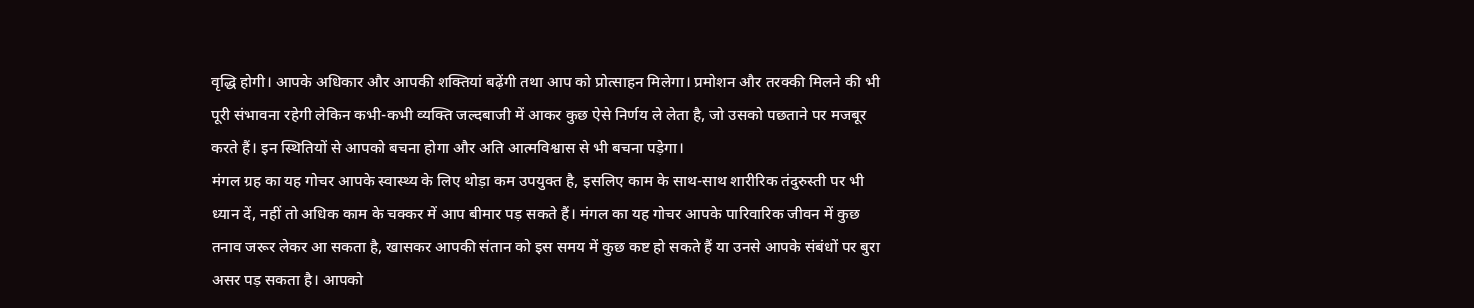वृद्धि होगी। आपके अधिकार और आपकी शक्तियां बढ़ेंगी तथा आप को प्रोत्साहन मिलेगा। प्रमोशन और तरक्की मिलने की भी पूरी संभावना रहेगी लेकिन कभी-कभी व्यक्ति जल्दबाजी में आकर कुछ ऐसे निर्णय ले लेता है, जो उसको पछताने पर मजबूर करते हैं। इन स्थितियों से आपको बचना होगा और अति आत्मविश्वास से भी बचना पड़ेगा।
मंगल ग्रह का यह गोचर आपके स्वास्थ्य के लिए थोड़ा कम उपयुक्त है, इसलिए काम के साथ-साथ शारीरिक तंदुरुस्ती पर भी ध्यान दें, नहीं तो अधिक काम के चक्कर में आप बीमार पड़ सकते हैं। मंगल का यह गोचर आपके पारिवारिक जीवन में कुछ तनाव जरूर लेकर आ सकता है, खासकर आपकी संतान को इस समय में कुछ कष्ट हो सकते हैं या उनसे आपके संबंधों पर बुरा असर पड़ सकता है। आपको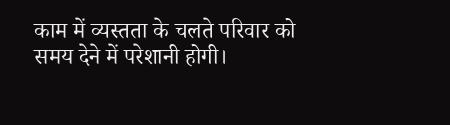काम में व्यस्तता के चलते परिवार को समय देने में परेशानी होगी।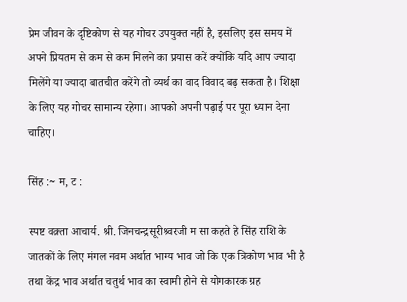प्रेम जीवन के दृष्टिकोण से यह गोचर उपयुक्त नहीं है, इसलिए इस समय में अपने प्रियतम से कम से कम मिलने का प्रयास करें क्योंकि यदि आप ज्यादा मिलेंगे या ज्यादा बातचीत करेंगे तो व्यर्थ का वाद विवाद बढ़ सकता है। शिक्षा के लिए यह गोचर सामान्य रहेगा। आपको अपनी पढ़ाई पर पूरा ध्यान देना चाहिए।

सिंह :~ म, ट :

स्पष्ट वक़्ता आचार्य. श्री. जिनचन्द्रसूरीश्र्वरजी म सा कहते हे सिंह राशि के जातकों के लिए मंगल नवम अर्थात भाग्य भाव जो कि एक त्रिकोण भाव भी है तथा केंद्र भाव अर्थात चतुर्थ भाव का स्वामी होने से योगकारक ग्रह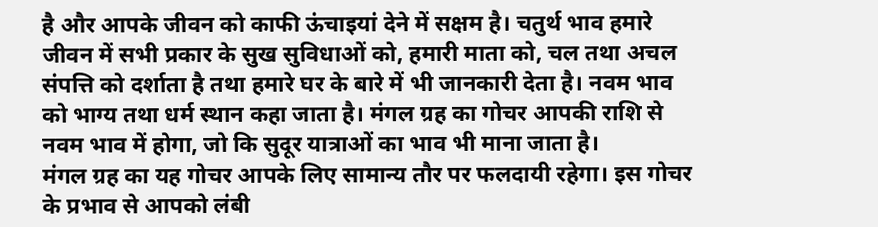है और आपके जीवन को काफी ऊंचाइयां देने में सक्षम है। चतुर्थ भाव हमारे जीवन में सभी प्रकार के सुख सुविधाओं को, हमारी माता को, चल तथा अचल संपत्ति को दर्शाता है तथा हमारे घर के बारे में भी जानकारी देता है। नवम भाव को भाग्य तथा धर्म स्थान कहा जाता है। मंगल ग्रह का गोचर आपकी राशि से नवम भाव में होगा, जो कि सुदूर यात्राओं का भाव भी माना जाता है।
मंगल ग्रह का यह गोचर आपके लिए सामान्य तौर पर फलदायी रहेगा। इस गोचर के प्रभाव से आपको लंबी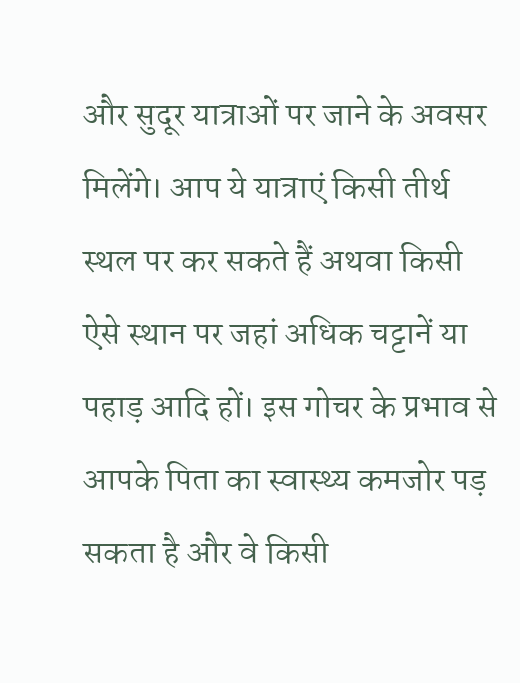और सुदूर यात्राओं पर जाने के अवसर मिलेंगे। आप ये यात्राएं किसी तीर्थ स्थल पर कर सकते हैं अथवा किसी ऐसे स्थान पर जहां अधिक चट्टानें या पहाड़ आदि हों। इस गोचर के प्रभाव से आपके पिता का स्वास्थ्य कमजोर पड़ सकता है और वे किसी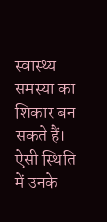स्वास्थ्य समस्या का शिकार बन सकते हैं। ऐसी स्थिति में उनके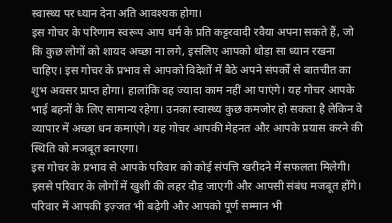स्वास्थ्य पर ध्यान देना अति आवश्यक होगा।
इस गोचर के परिणाम स्वरूप आप धर्म के प्रति कट्टरवादी रवैया अपना सकते हैं, जो कि कुछ लोगों को शायद अच्छा ना लगे, इसलिए आपको थोड़ा सा ध्यान रखना चाहिए। इस गोचर के प्रभाव से आपको विदेशों में बैठे अपने संपर्कों से बातचीत का शुभ अवसर प्राप्त होगा। हालांकि वह ज्यादा काम नहीं आ पाएंगे। यह गोचर आपके भाई बहनों के लिए सामान्य रहेगा। उनका स्वास्थ्य कुछ कमजोर हो सकता है लेकिन वे व्यापार में अच्छा धन कमाएंगे। यह गोचर आपकी मेहनत और आपके प्रयास करने की स्थिति को मजबूत बनाएगा।
इस गोचर के प्रभाव से आपके परिवार को कोई संपत्ति खरीदने में सफलता मिलेगी। इससे परिवार के लोगों में खुशी की लहर दौड़ जाएगी और आपसी संबंध मजबूत होंगे। परिवार में आपकी इज़्जत भी बढ़ेगी और आपको पूर्ण सम्मान भी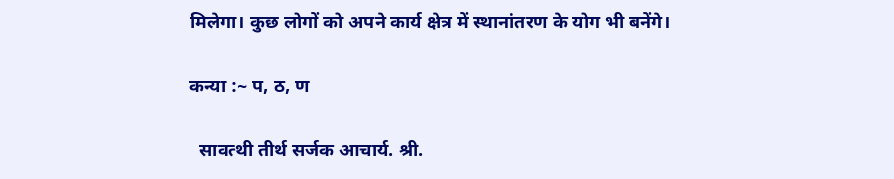मिलेगा। कुछ लोगों को अपने कार्य क्षेत्र में स्थानांतरण के योग भी बनेंगे।

कन्या :~ प, ठ, ण

  सावत्थी तीर्थ सर्जक आचार्य. श्री.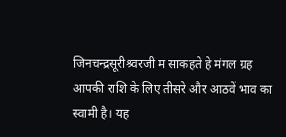जिनचन्द्रसूरीश्र्वरजी म साकहते हे मंगल ग्रह आपकी राशि के लिए तीसरे और आठवें भाव का स्वामी है। यह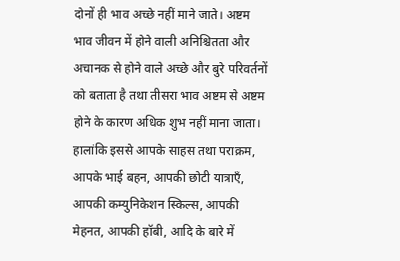दोनों ही भाव अच्छे नहीं माने जाते। अष्टम भाव जीवन में होने वाली अनिश्चितता और अचानक से होने वाले अच्छे और बुरे परिवर्तनों को बताता है तथा तीसरा भाव अष्टम से अष्टम होने के कारण अधिक शुभ नहीं माना जाता। हालांकि इससे आपके साहस तथा पराक्रम, आपके भाई बहन, आपकी छोटी यात्राएँ, आपकी कम्युनिकेशन स्किल्स, आपकी मेहनत, आपकी हॉबी, आदि के बारे में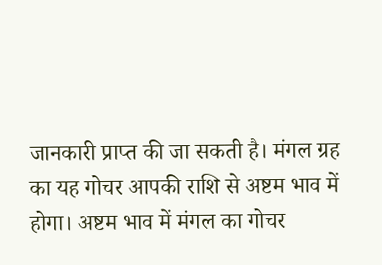जानकारी प्राप्त की जा सकती है। मंगल ग्रह का यह गोचर आपकी राशि से अष्टम भाव में होगा। अष्टम भाव में मंगल का गोचर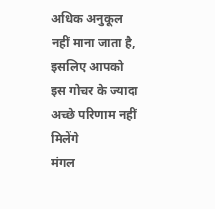अधिक अनुकूल नहीं माना जाता है, इसलिए आपको इस गोचर के ज्यादा अच्छे परिणाम नहीं मिलेंगे
मंगल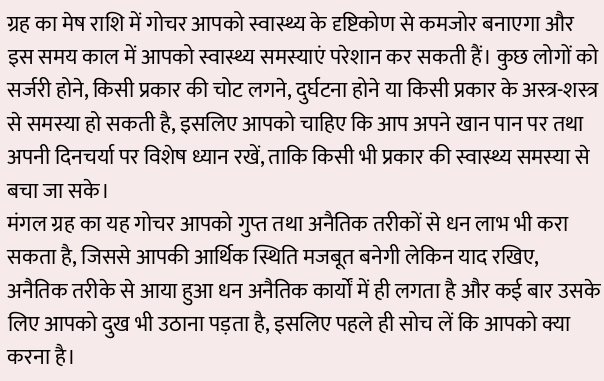ग्रह का मेष राशि में गोचर आपको स्वास्थ्य के दृष्टिकोण से कमजोर बनाएगा और इस समय काल में आपको स्वास्थ्य समस्याएं परेशान कर सकती हैं। कुछ लोगों को सर्जरी होने, किसी प्रकार की चोट लगने, दुर्घटना होने या किसी प्रकार के अस्त्र-शस्त्र से समस्या हो सकती है, इसलिए आपको चाहिए कि आप अपने खान पान पर तथा अपनी दिनचर्या पर विशेष ध्यान रखें, ताकि किसी भी प्रकार की स्वास्थ्य समस्या से बचा जा सके।
मंगल ग्रह का यह गोचर आपको गुप्त तथा अनैतिक तरीकों से धन लाभ भी करा सकता है, जिससे आपकी आर्थिक स्थिति मजबूत बनेगी लेकिन याद रखिए, अनैतिक तरीके से आया हुआ धन अनैतिक कार्यों में ही लगता है और कई बार उसके लिए आपको दुख भी उठाना पड़ता है, इसलिए पहले ही सोच लें कि आपको क्या करना है।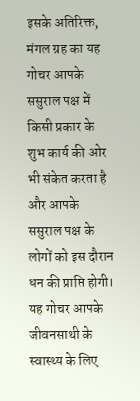इसके अतिरिक्त, मंगल ग्रह का यह गोचर आपके ससुराल पक्ष में किसी प्रकार के शुभ कार्य की ओर भी संकेत करता है और आपके ससुराल पक्ष के लोगों को इस दौरान धन की प्राप्ति होगी। यह गोचर आपके जीवनसाथी के स्वास्थ्य के लिए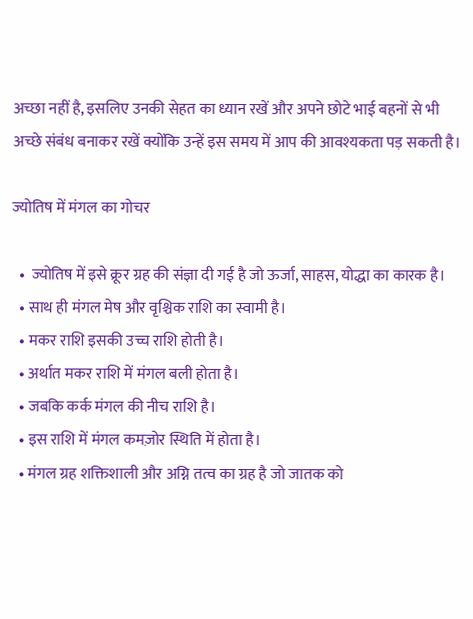अच्छा नहीं है, इसलिए उनकी सेहत का ध्यान रखें और अपने छोटे भाई बहनों से भी अच्छे संबंध बनाकर रखें क्योंकि उन्हें इस समय में आप की आवश्यकता पड़ सकती है।

ज्योतिष में मंगल का गोचर

  •  ज्योतिष में इसे क्रूर ग्रह की संज्ञा दी गई है जो ऊर्जा, साहस, योद्धा का कारक है।
  • साथ ही मंगल मेष और वृश्चिक राशि का स्वामी है।
  • मकर राशि इसकी उच्च राशि होती है।
  • अर्थात मकर राशि में मंगल बली होता है।
  • जबकि कर्क मंगल की नीच राशि है।
  • इस राशि में मंगल कमज़ोर स्थिति में होता है।
  • मंगल ग्रह शक्तिशाली और अग्नि तत्व का ग्रह है जो जातक को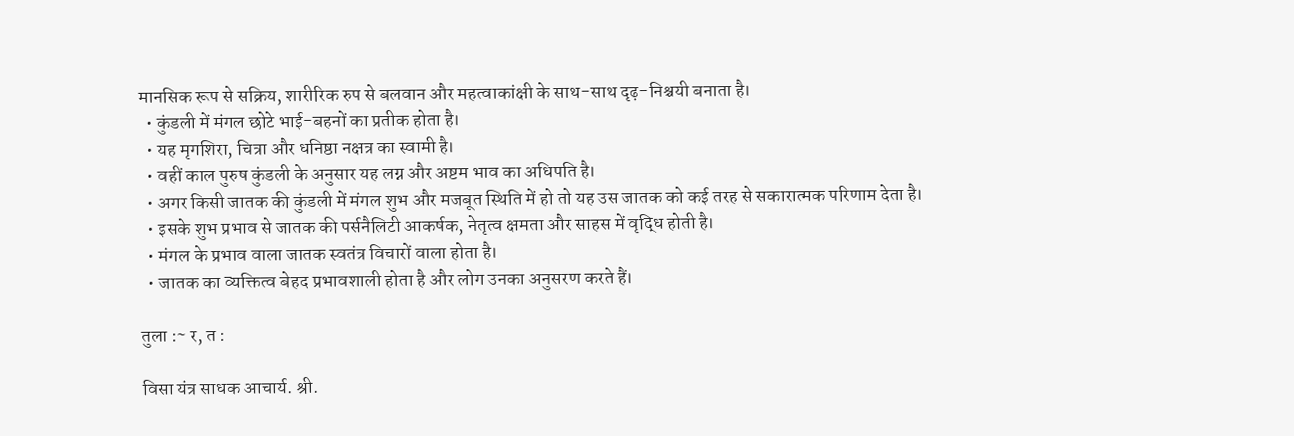मानसिक रूप से सक्रिय, शारीरिक रुप से बलवान और महत्वाकांक्षी के साथ-साथ दृढ़-निश्चयी बनाता है।
  • कुंडली में मंगल छोटे भाई-बहनों का प्रतीक होता है।
  • यह मृगशिरा, चित्रा और धनिष्ठा नक्षत्र का स्वामी है।
  • वहीं काल पुरुष कुंडली के अनुसार यह लग्न और अष्टम भाव का अधिपति है।
  • अगर किसी जातक की कुंडली में मंगल शुभ और मजबूत स्थिति में हो तो यह उस जातक को कई तरह से सकारात्मक परिणाम देता है।
  • इसके शुभ प्रभाव से जातक की पर्सनैलिटी आकर्षक, नेतृत्व क्षमता और साहस में वृद्धि होती है।
  • मंगल के प्रभाव वाला जातक स्वतंत्र विचारों वाला होता है।
  • जातक का व्यक्तित्व बेहद प्रभावशाली होता है और लोग उनका अनुसरण करते हैं।

तुला :~ र, त :

विसा यंत्र साधक आचार्य. श्री.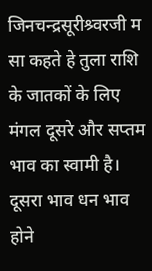जिनचन्द्रसूरीश्र्वरजी म सा कहते हे तुला राशि के जातकों के लिए मंगल दूसरे और सप्तम भाव का स्वामी है। दूसरा भाव धन भाव होने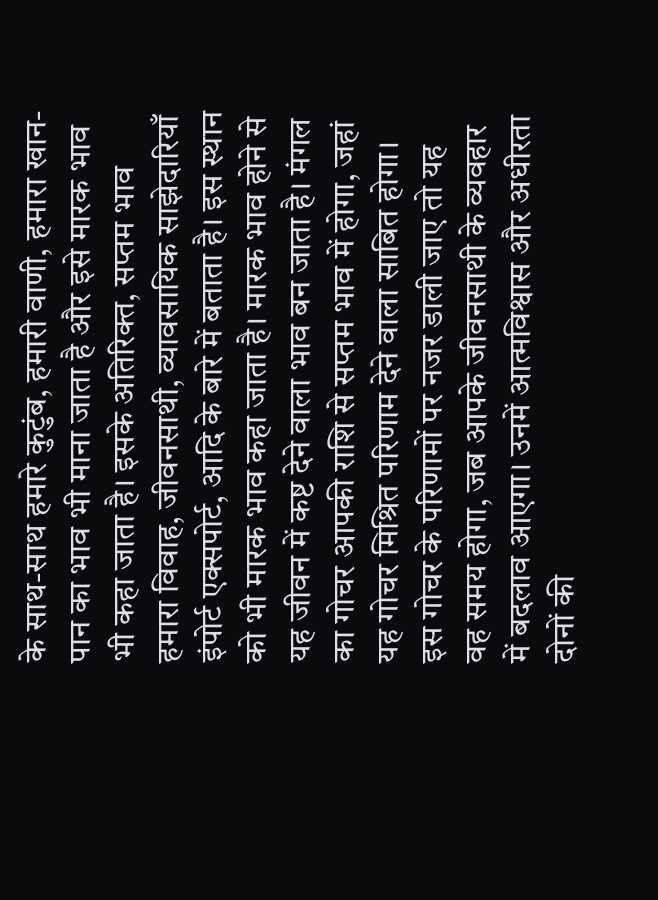के साथ-साथ हमारे कुटुंब, हमारी वाणी, हमारा खान-पान का भाव भी माना जाता है और इसे मारक भाव भी कहा जाता है। इसके अतिरिक्त, सप्तम भाव हमारा विवाह, जीवनसाथी, व्यावसायिक साझेदारियाँ इंपोर्ट एक्सपोर्ट, आदि के बारे में बताता है। इस स्थान को भी मारक भाव कहा जाता है। मारक भाव होने से यह जीवन में कष्ट देने वाला भाव बन जाता है। मंगल का गोचर आपकी राशि से सप्तम भाव में होगा, जहां यह गोचर मिश्रित परिणाम देने वाला साबित होगा।
इस गोचर के परिणामों पर नजर डाली जाए तो यह वह समय होगा, जब आपके जीवनसाथी के व्यवहार में बदलाव आएगा। उनमें आत्मविश्वास और अधीरता दोनों की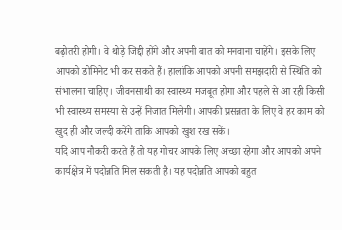बढ़ोतरी होगी। वे थोड़े जिद्दी होंगे और अपनी बात को मनवाना चाहेंगे। इसके लिए आपको डोमिनेट भी कर सकते हैं। हालांकि आपको अपनी समझदारी से स्थिति को संभालना चाहिए। जीवनसाथी का स्वास्थ्य मजबूत होगा और पहले से आ रही किसी भी स्वास्थ्य समस्या से उन्हें निजात मिलेगी। आपकी प्रसन्नता के लिए वे हर काम को खुद ही और जल्दी करेंगे ताकि आपको खुश रख सकें।
यदि आप नौकरी करते हैं तो यह गोचर आपके लिए अच्छा रहेगा और आपको अपने कार्यक्षेत्र में पदोन्नति मिल सकती है। यह पदोन्नति आपको बहुत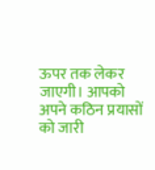ऊपर तक लेकर जाएगी। आपको अपने कठिन प्रयासों को जारी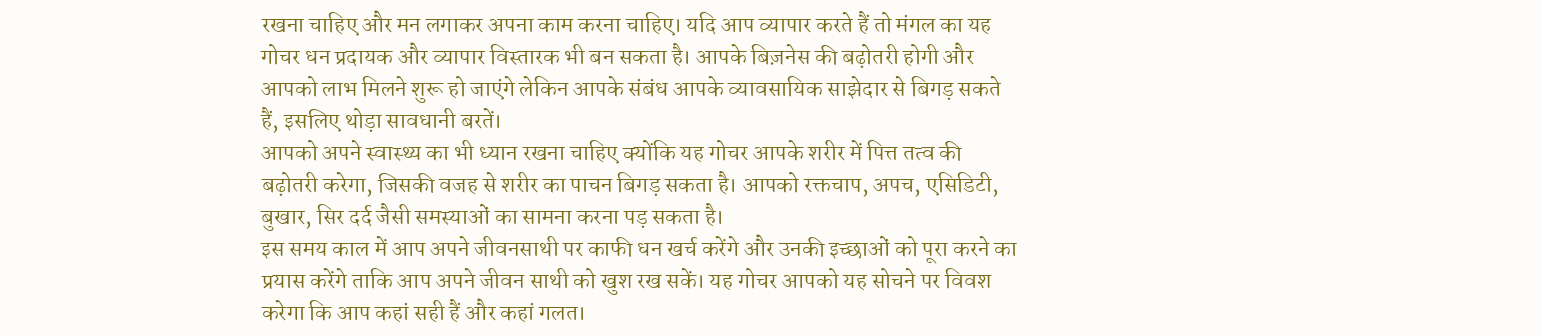रखना चाहिए और मन लगाकर अपना काम करना चाहिए। यदि आप व्यापार करते हैं तो मंगल का यह गोचर धन प्रदायक और व्यापार विस्तारक भी बन सकता है। आपके बिज़नेस की बढ़ोतरी होगी और आपको लाभ मिलने शुरू हो जाएंगे लेकिन आपके संबंध आपके व्यावसायिक साझेदार से बिगड़ सकते हैं, इसलिए थोड़ा सावधानी बरतें।
आपको अपने स्वास्थ्य का भी ध्यान रखना चाहिए क्योंकि यह गोचर आपके शरीर में पित्त तत्व की बढ़ोतरी करेगा, जिसकी वजह से शरीर का पाचन बिगड़ सकता है। आपको रक्तचाप, अपच, एसिडिटी, बुखार, सिर दर्द जैसी समस्याओं का सामना करना पड़ सकता है।
इस समय काल में आप अपने जीवनसाथी पर काफी धन खर्च करेंगे और उनकी इच्छाओं को पूरा करने का प्रयास करेंगे ताकि आप अपने जीवन साथी को खुश रख सकें। यह गोचर आपको यह सोचने पर विवश करेगा कि आप कहां सही हैं और कहां गलत।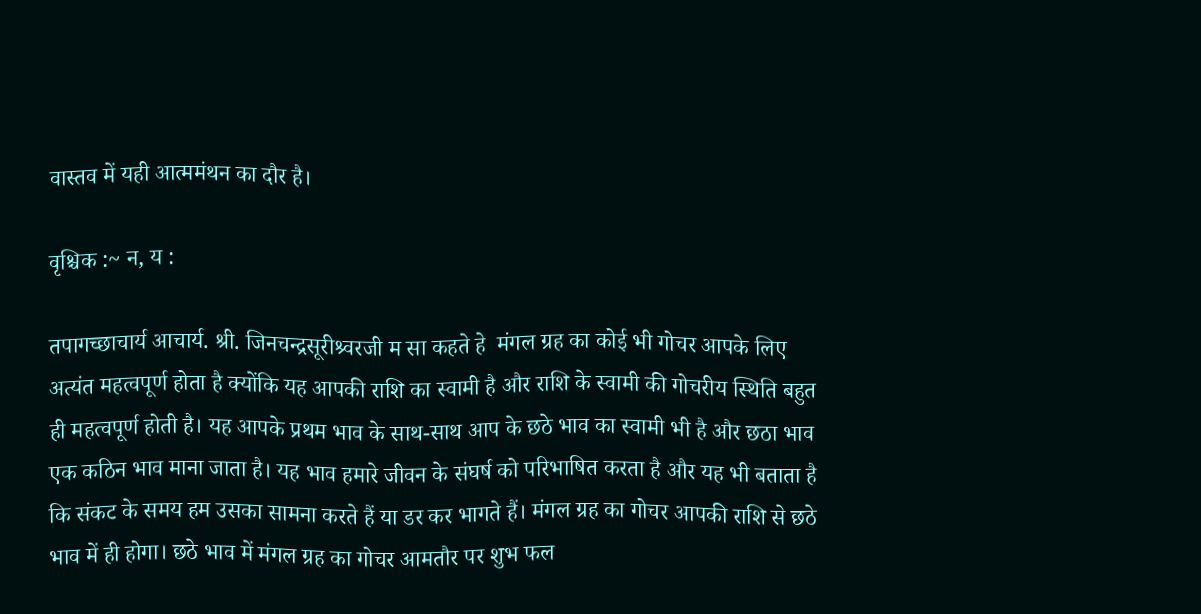वास्तव में यही आत्ममंथन का दौर है।

वृश्चिक :~ न, य :

तपागच्छाचार्य आचार्य. श्री. जिनचन्द्रसूरीश्र्वरजी म सा कहते हे  मंगल ग्रह का कोई भी गोचर आपके लिए अत्यंत महत्वपूर्ण होता है क्योंकि यह आपकी राशि का स्वामी है और राशि के स्वामी की गोचरीय स्थिति बहुत ही महत्वपूर्ण होती है। यह आपके प्रथम भाव के साथ-साथ आप के छठे भाव का स्वामी भी है और छठा भाव एक कठिन भाव माना जाता है। यह भाव हमारे जीवन के संघर्ष को परिभाषित करता है और यह भी बताता है कि संकट के समय हम उसका सामना करते हैं या डर कर भागते हैं। मंगल ग्रह का गोचर आपकी राशि से छठे भाव में ही होगा। छठे भाव में मंगल ग्रह का गोचर आमतौर पर शुभ फल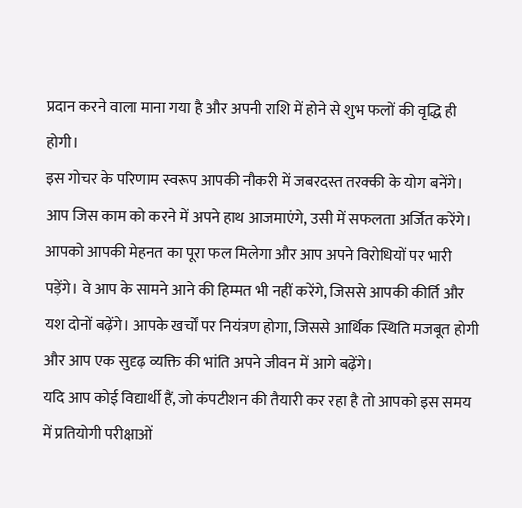प्रदान करने वाला माना गया है और अपनी राशि में होने से शुभ फलों की वृद्धि ही होगी।
इस गोचर के परिणाम स्वरूप आपकी नौकरी में जबरदस्त तरक्की के योग बनेंगे। आप जिस काम को करने में अपने हाथ आजमाएंगे, उसी में सफलता अर्जित करेंगे। आपको आपकी मेहनत का पूरा फल मिलेगा और आप अपने विरोधियों पर भारी पड़ेंगे। वे आप के सामने आने की हिम्मत भी नहीं करेंगे, जिससे आपकी कीर्ति और यश दोनों बढ़ेंगे। आपके खर्चों पर नियंत्रण होगा, जिससे आर्थिक स्थिति मजबूत होगी और आप एक सुदृढ़ व्यक्ति की भांति अपने जीवन में आगे बढ़ेंगे।
यदि आप कोई विद्यार्थी हैं, जो कंपटीशन की तैयारी कर रहा है तो आपको इस समय में प्रतियोगी परीक्षाओं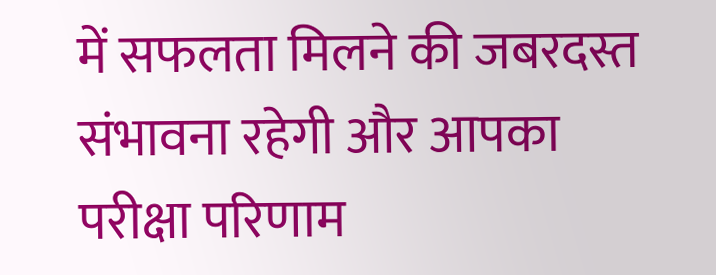में सफलता मिलने की जबरदस्त संभावना रहेगी और आपका परीक्षा परिणाम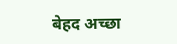बेहद अच्छा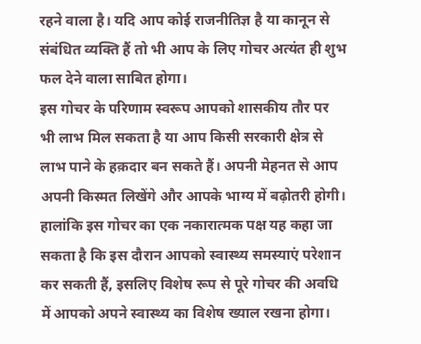रहने वाला है। यदि आप कोई राजनीतिज्ञ है या कानून से संबंधित व्यक्ति हैं तो भी आप के लिए गोचर अत्यंत ही शुभ फल देने वाला साबित होगा।
इस गोचर के परिणाम स्वरूप आपको शासकीय तौर पर भी लाभ मिल सकता है या आप किसी सरकारी क्षेत्र से लाभ पाने के हक़दार बन सकते हैं। अपनी मेहनत से आप अपनी किस्मत लिखेंगे और आपके भाग्य में बढ़ोतरी होगी। हालांकि इस गोचर का एक नकारात्मक पक्ष यह कहा जा सकता है कि इस दौरान आपको स्वास्थ्य समस्याएं परेशान कर सकती हैं, इसलिए विशेष रूप से पूरे गोचर की अवधि में आपको अपने स्वास्थ्य का विशेष ख्याल रखना होगा।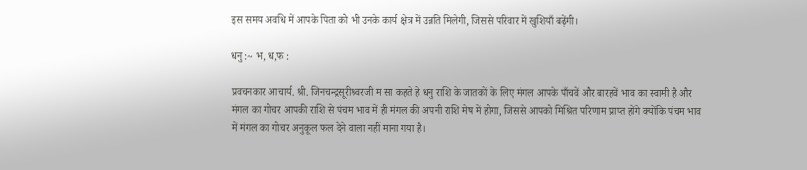इस समय अवधि में आपके पिता को भी उनके कार्य क्षेत्र में उन्नति मिलेगी, जिससे परिवार में खुशियाँ बढ़ेंगी।

धनु :~ भ, ध,फ :

प्रवचनकार आचार्य. श्री. जिनचन्द्रसूरीश्र्वरजी म सा कहते हे धनु राशि के जातकों के लिए मंगल आपके पाँचवें और बारहवें भाव का स्वामी है और मंगल का गोचर आपकी राशि से पंचम भाव में ही मंगल की अपनी राशि मेष में होगा, जिससे आपको मिश्रित परिणाम प्राप्त होंगे क्योंकि पंचम भाव में मंगल का गोचर अनुकूल फल देने वाला नहीं माना गया है।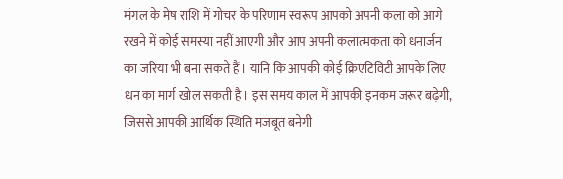मंगल के मेष राशि में गोचर के परिणाम स्वरूप आपको अपनी कला को आगे रखने में कोई समस्या नहीं आएगी और आप अपनी कलात्मकता को धनार्जन का जरिया भी बना सकते हैं। यानि कि आपकी कोई क्रिएटिविटी आपके लिए धन का मार्ग खोल सकती है। इस समय काल में आपकी इनकम जरूर बढ़ेगी, जिससे आपकी आर्थिक स्थिति मजबूत बनेगी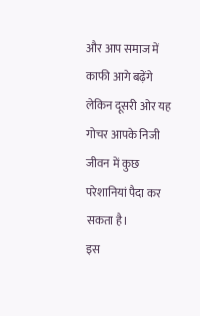और आप समाज में काफी आगे बढ़ेंगे लेकिन दूसरी ओर यह गोचर आपके निजी जीवन में कुछ परेशानियां पैदा कर सकता है।
इस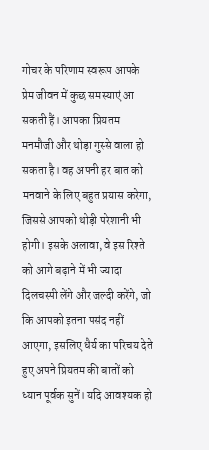गोचर के परिणाम स्वरूप आपके प्रेम जीवन में कुछ समस्याएं आ सकती हैं। आपका प्रियतम मनमौजी और थोड़ा गुस्से वाला हो सकता है। वह अपनी हर बात को मनवाने के लिए बहुत प्रयास करेगा, जिससे आपको थोड़ी परेशानी भी होगी। इसके अलावा, वे इस रिश्ते को आगे बढ़ाने में भी ज्यादा दिलचस्पी लेंगे और जल्दी करेंगे, जो कि आपको इतना पसंद नहीं आएगा, इसलिए धैर्य का परिचय देते हुए अपने प्रियतम की बातों को ध्यान पूर्वक सुनें। यदि आवश्यक हो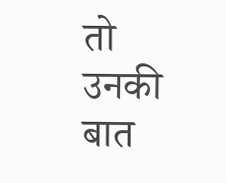तो उनकी बात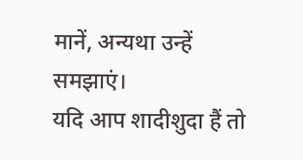मानें, अन्यथा उन्हें समझाएं।
यदि आप शादीशुदा हैं तो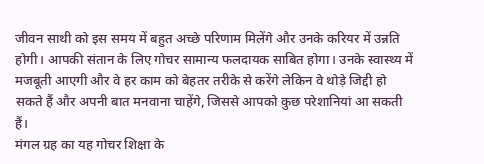जीवन साथी को इस समय में बहुत अच्छे परिणाम मिलेंगे और उनके करियर में उन्नति होगी। आपकी संतान के लिए गोचर सामान्य फलदायक साबित होगा। उनके स्वास्थ्य में मजबूती आएगी और वे हर काम को बेहतर तरीके से करेंगे लेकिन वे थोड़े जिद्दी हो सकते हैं और अपनी बात मनवाना चाहेंगे, जिससे आपको कुछ परेशानियां आ सकती हैं।
मंगल ग्रह का यह गोचर शिक्षा के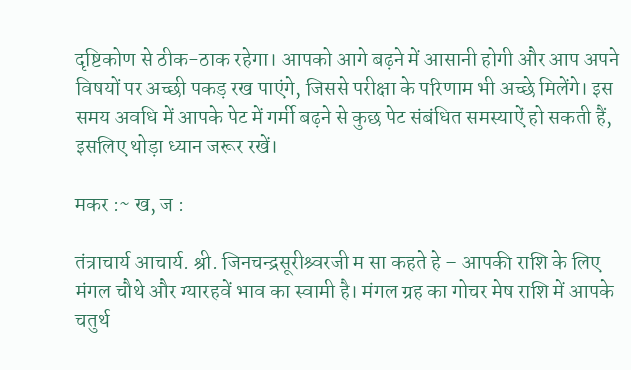दृष्टिकोण से ठीक-ठाक रहेगा। आपको आगे बढ़ने में आसानी होगी और आप अपने विषयों पर अच्छी पकड़ रख पाएंगे, जिससे परीक्षा के परिणाम भी अच्छे मिलेंगे। इस समय अवधि में आपके पेट में गर्मी बढ़ने से कुछ पेट संबंधित समस्याऐं हो सकती हैं, इसलिए थोड़ा ध्यान जरूर रखें।

मकर :~ ख, ज :

तंत्राचार्य आचार्य. श्री. जिनचन्द्रसूरीश्र्वरजी म सा कहते हे – आपकी राशि के लिए मंगल चौथे और ग्यारहवें भाव का स्वामी है। मंगल ग्रह का गोचर मेष राशि में आपके चतुर्थ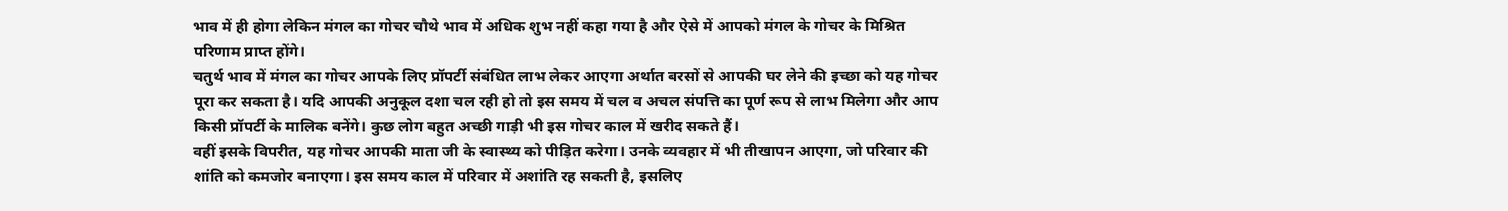भाव में ही होगा लेकिन मंगल का गोचर चौथे भाव में अधिक शुभ नहीं कहा गया है और ऐसे में आपको मंगल के गोचर के मिश्रित परिणाम प्राप्त होंगे।
चतुर्थ भाव में मंगल का गोचर आपके लिए प्रॉपर्टी संबंधित लाभ लेकर आएगा अर्थात बरसों से आपकी घर लेने की इच्छा को यह गोचर पूरा कर सकता है। यदि आपकी अनुकूल दशा चल रही हो तो इस समय में चल व अचल संपत्ति का पूर्ण रूप से लाभ मिलेगा और आप किसी प्रॉपर्टी के मालिक बनेंगे। कुछ लोग बहुत अच्छी गाड़ी भी इस गोचर काल में खरीद सकते हैं।
वहीं इसके विपरीत, यह गोचर आपकी माता जी के स्वास्थ्य को पीड़ित करेगा। उनके व्यवहार में भी तीखापन आएगा, जो परिवार की शांति को कमजोर बनाएगा। इस समय काल में परिवार में अशांति रह सकती है, इसलिए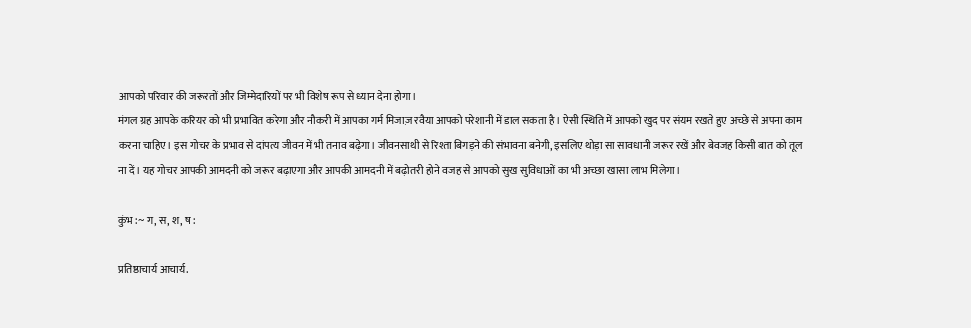आपको परिवार की जरूरतों और जिम्मेदारियों पर भी विशेष रूप से ध्यान देना होगा।
मंगल ग्रह आपके करियर को भी प्रभावित करेगा और नौकरी में आपका गर्म मिजाज़ रवैया आपको परेशानी में डाल सकता है। ऐसी स्थिति में आपको खुद पर संयम रखते हुए अच्छे से अपना काम करना चाहिए। इस गोचर के प्रभाव से दांपत्य जीवन में भी तनाव बढ़ेगा। जीवनसाथी से रिश्ता बिगड़ने की संभावना बनेगी, इसलिए थोड़ा सा सावधानी जरूर रखें और बेवजह किसी बात को तूल ना दें। यह गोचर आपकी आमदनी को जरूर बढ़ाएगा और आपकी आमदनी में बढ़ोतरी होने वजह से आपको सुख सुविधाओं का भी अच्छा खासा लाभ मिलेगा।

कुंभ :~ ग, स, श, ष :

प्रतिष्ठाचार्य आचार्य.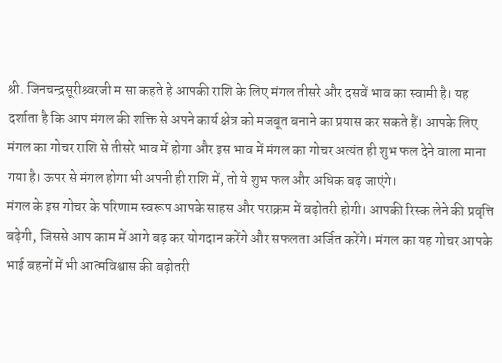श्री. जिनचन्द्रसूरीश्र्वरजी म सा कहते हे आपकी राशि के लिए मंगल तीसरे और दसवें भाव का स्वामी है। यह दर्शाता है कि आप मंगल की शक्ति से अपने कार्य क्षेत्र को मजबूत बनाने का प्रयास कर सकते हैं। आपके लिए मंगल का गोचर राशि से तीसरे भाव में होगा और इस भाव में मंगल का गोचर अत्यंत ही शुभ फल देने वाला माना गया है। ऊपर से मंगल होगा भी अपनी ही राशि में, तो ये शुभ फल और अधिक बढ़ जाएंगे।
मंगल के इस गोचर के परिणाम स्वरूप आपके साहस और पराक्रम में बढ़ोतरी होगी। आपकी रिस्क लेने की प्रवृत्ति बढ़ेगी, जिससे आप काम में आगे बढ़ कर योगदान करेंगे और सफलता अर्जित करेंगे। मंगल का यह गोचर आपके भाई बहनों में भी आत्मविश्वास की बढ़ोतरी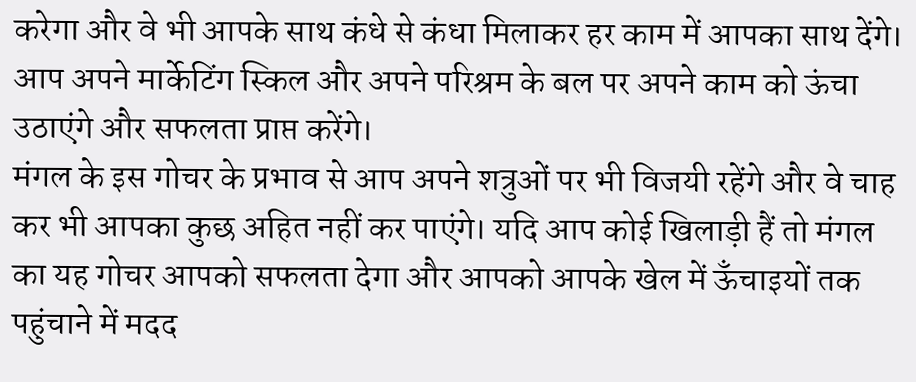करेगा और वे भी आपके साथ कंधे से कंधा मिलाकर हर काम में आपका साथ देंगे। आप अपने मार्केटिंग स्किल और अपने परिश्रम के बल पर अपने काम को ऊंचा उठाएंगे और सफलता प्राप्त करेंगे।
मंगल के इस गोचर के प्रभाव से आप अपने शत्रुओं पर भी विजयी रहेंगे और वे चाह कर भी आपका कुछ अहित नहीं कर पाएंगे। यदि आप कोई खिलाड़ी हैं तो मंगल का यह गोचर आपको सफलता देगा और आपको आपके खेल में ऊँचाइयों तक पहुंचाने में मदद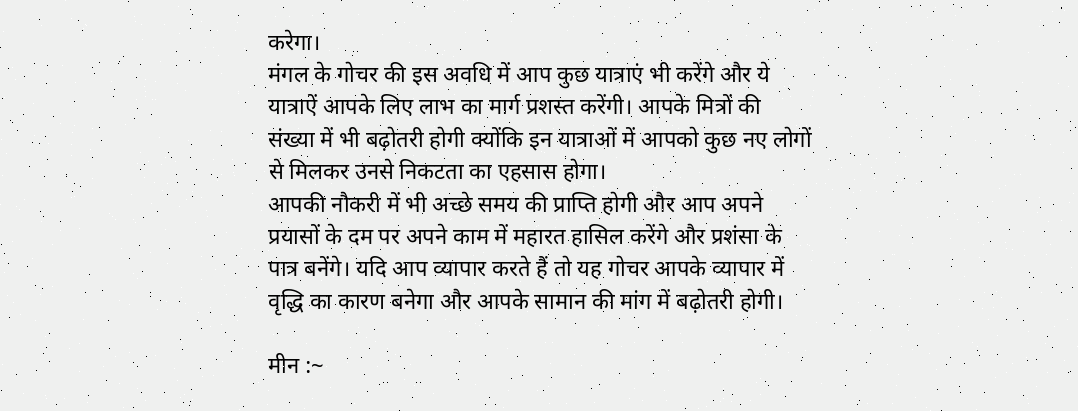करेगा।
मंगल के गोचर की इस अवधि में आप कुछ यात्राएं भी करेंगे और ये यात्राऐं आपके लिए लाभ का मार्ग प्रशस्त करेंगी। आपके मित्रों की संख्या में भी बढ़ोतरी होगी क्योंकि इन यात्राओं में आपको कुछ नए लोगों से मिलकर उनसे निकटता का एहसास होगा।
आपकी नौकरी में भी अच्छे समय की प्राप्ति होगी और आप अपने प्रयासों के दम पर अपने काम में महारत हासिल करेंगे और प्रशंसा के पात्र बनेंगे। यदि आप व्यापार करते हैं तो यह गोचर आपके व्यापार में वृद्धि का कारण बनेगा और आपके सामान की मांग में बढ़ोतरी होगी।

मीन :~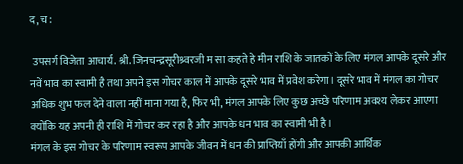द, च :

 उपसर्ग विजेता आचार्य. श्री. जिनचन्द्रसूरीश्र्वरजी म सा कहते हे मीन राशि के जातकों के लिए मंगल आपके दूसरे और नवें भाव का स्वामी है तथा अपने इस गोचर काल में आपके दूसरे भाव में प्रवेश करेगा। दूसरे भाव में मंगल का गोचर अधिक शुभ फल देने वाला नहीं माना गया है, फिर भी, मंगल आपके लिए कुछ अच्छे परिणाम अवश्य लेकर आएगा क्योंकि यह अपनी ही राशि में गोचर कर रहा है और आपके धन भाव का स्वामी भी है।
मंगल के इस गोचर के परिणाम स्वरूप आपके जीवन में धन की प्राप्तियाँ होंगी और आपकी आर्थिक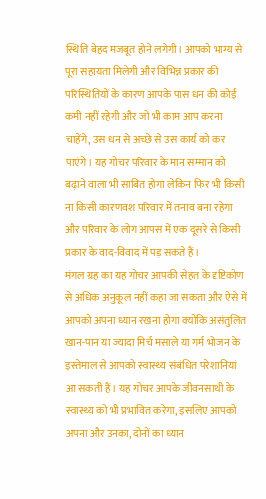स्थिति बेहद मजबूत होने लगेगी। आपको भाग्य से पूरा सहायता मिलेगी और विभिन्न प्रकार की परिस्थितियों के कारण आपके पास धन की कोई कमी नहीं रहेगी और जो भी काम आप करना चाहेंगे, उस धन से अच्छे से उस कार्य को कर पाएंगे। यह गोचर परिवार के मान सम्मान को बढ़ाने वाला भी साबित होगा लेकिन फिर भी किसी ना किसी कारणवश परिवार में तनाव बना रहेगा और परिवार के लोग आपस में एक दूसरे से किसी प्रकार के वाद-विवाद में पड़ सकते हैं।
मंगल ग्रह का यह गोचर आपकी सेहत के दृष्टिकोण से अधिक अनुकूल नहीं कहा जा सकता और ऐसे में आपको अपना ध्यान रखना होगा क्योंकि असंतुलित खान-पान या ज्यादा मिर्च मसाले या गर्म भोजन के इस्तेमाल से आपको स्वास्थ्य संबंधित परेशानियां आ सकती हैं। यह गोचर आपके जीवनसाथी के स्वास्थ्य को भी प्रभावित करेगा, इसलिए आपको अपना और उनका, दोनों का ध्यान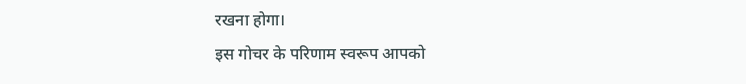रखना होगा।
इस गोचर के परिणाम स्वरूप आपको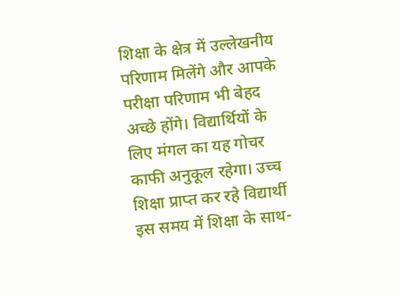शिक्षा के क्षेत्र में उल्लेखनीय परिणाम मिलेंगे और आपके परीक्षा परिणाम भी बेहद अच्छे होंगे। विद्यार्थियों के लिए मंगल का यह गोचर काफी अनुकूल रहेगा। उच्च शिक्षा प्राप्त कर रहे विद्यार्थी इस समय में शिक्षा के साथ-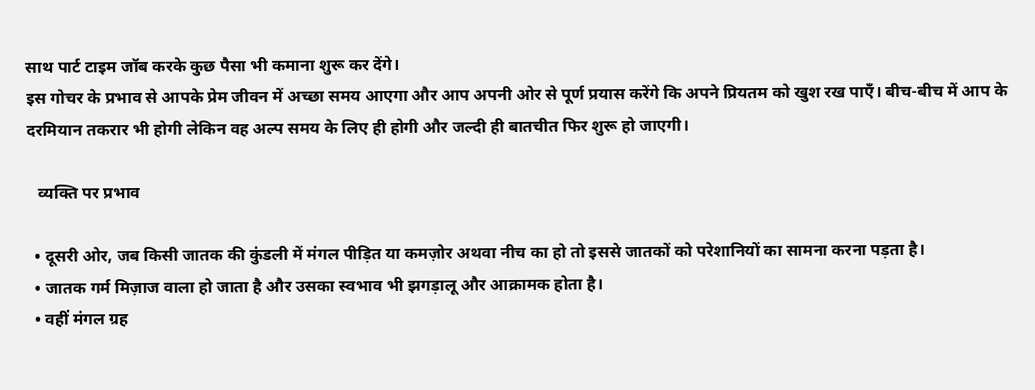साथ पार्ट टाइम जॉब करके कुछ पैसा भी कमाना शुरू कर देंगे।
इस गोचर के प्रभाव से आपके प्रेम जीवन में अच्छा समय आएगा और आप अपनी ओर से पूर्ण प्रयास करेंगे कि अपने प्रियतम को खुश रख पाएँ। बीच-बीच में आप के दरमियान तकरार भी होगी लेकिन वह अल्प समय के लिए ही होगी और जल्दी ही बातचीत फिर शुरू हो जाएगी।

   व्यक्ति पर प्रभाव

  • दूसरी ओर, जब किसी जातक की कुंडली में मंगल पीड़ित या कमज़ोर अथवा नीच का हो तो इससे जातकों को परेशानियों का सामना करना पड़ता है।
  • जातक गर्म मिज़ाज वाला हो जाता है और उसका स्वभाव भी झगड़ालू और आक्रामक होता है।
  • वहीं मंगल ग्रह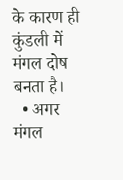के कारण ही कुंडली में मंगल दोष बनता है।
  • अगर मंगल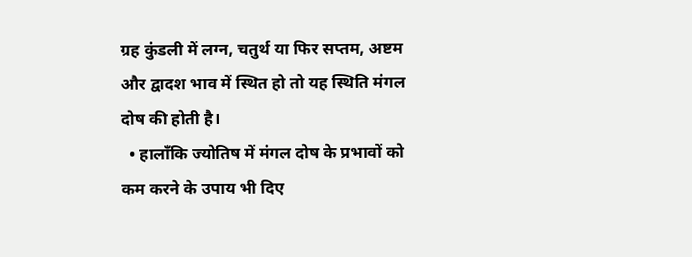ग्रह कुंडली में लग्न, चतुर्थ या फिर सप्तम, अष्टम और द्वादश भाव में स्थित हो तो यह स्थिति मंगल दोष की होती है।
  • हालाँकि ज्योतिष में मंगल दोष के प्रभावों को कम करने के उपाय भी दिए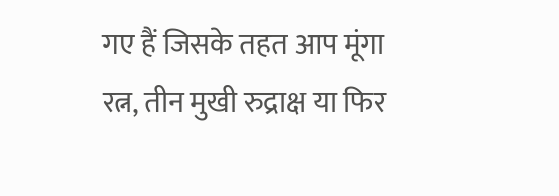गए हैं जिसके तहत आप मूंगा रत्न, तीन मुखी रुद्राक्ष या फिर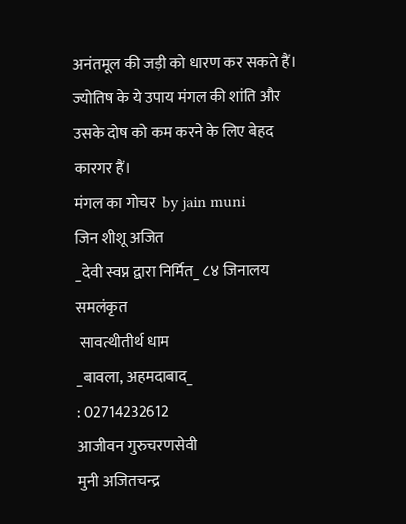अनंतमूल की जड़ी को धारण कर सकते हैं।
ज्योतिष के ये उपाय मंगल की शांति और उसके दोष को कम करने के लिए बेहद कारगर हैं।
मंगल का गोचर  by jain muni
जिन शीशू अजित
_देवी स्वप्न द्वारा निर्मित_ ८४ जिनालय समलंकृत
 सावत्थीतीर्थ धाम
_बावला, अहमदाबाद_
: 02714232612
आजीवन गुरुचरणसेवी
मुनी अजितचन्द्र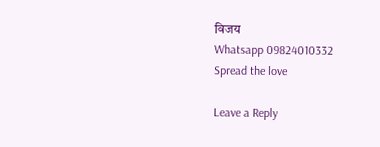विजय
Whatsapp 09824010332
Spread the love

Leave a Reply